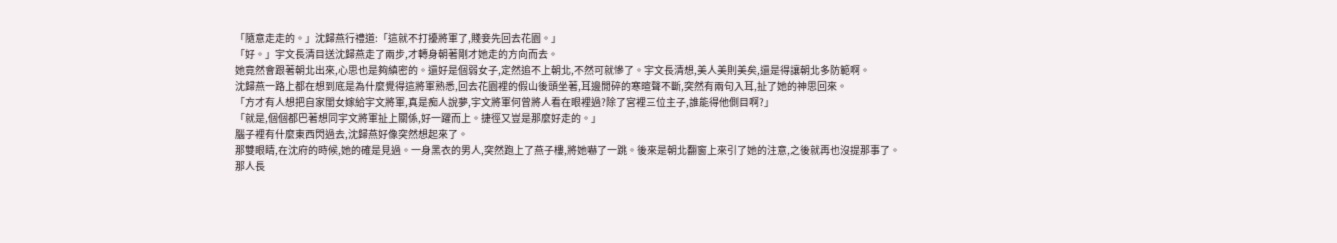「隨意走走的。」沈歸燕行禮道:「這就不打擾將軍了,賤妾先回去花園。」
「好。」宇文長清目送沈歸燕走了兩步,才轉身朝著剛才她走的方向而去。
她竟然會跟著朝北出來,心思也是夠縝密的。還好是個弱女子,定然追不上朝北,不然可就慘了。宇文長清想,美人美則美矣,還是得讓朝北多防範啊。
沈歸燕一路上都在想到底是為什麼覺得這將軍熟悉,回去花園裡的假山後頭坐著,耳邊閒碎的寒暄聲不斷,突然有兩句入耳,扯了她的神思回來。
「方才有人想把自家閨女嫁給宇文將軍,真是痴人說夢,宇文將軍何曾將人看在眼裡過?除了宮裡三位主子,誰能得他側目啊?」
「就是,個個都巴著想同宇文將軍扯上關係,好一躍而上。捷徑又豈是那麼好走的。」
腦子裡有什麼東西閃過去,沈歸燕好像突然想起來了。
那雙眼睛,在沈府的時候,她的確是見過。一身黑衣的男人,突然跑上了燕子樓,將她嚇了一跳。後來是朝北翻窗上來引了她的注意,之後就再也沒提那事了。
那人長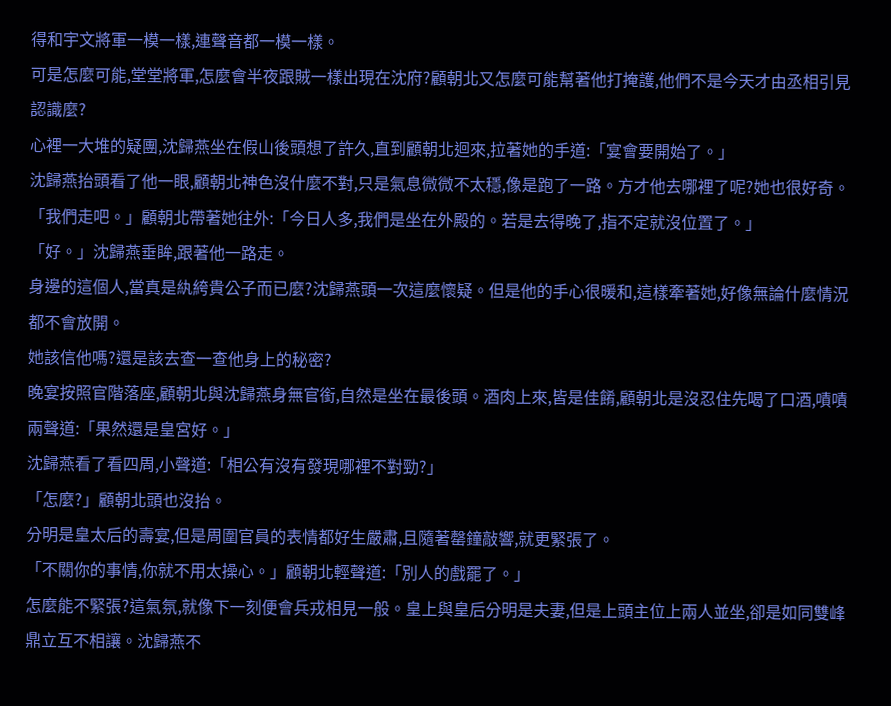得和宇文將軍一模一樣,連聲音都一模一樣。
可是怎麼可能,堂堂將軍,怎麼會半夜跟賊一樣出現在沈府?顧朝北又怎麼可能幫著他打掩護,他們不是今天才由丞相引見認識麼?
心裡一大堆的疑團,沈歸燕坐在假山後頭想了許久,直到顧朝北迴來,拉著她的手道:「宴會要開始了。」
沈歸燕抬頭看了他一眼,顧朝北神色沒什麼不對,只是氣息微微不太穩,像是跑了一路。方才他去哪裡了呢?她也很好奇。
「我們走吧。」顧朝北帶著她往外:「今日人多,我們是坐在外殿的。若是去得晚了,指不定就沒位置了。」
「好。」沈歸燕垂眸,跟著他一路走。
身邊的這個人,當真是紈絝貴公子而已麼?沈歸燕頭一次這麼懷疑。但是他的手心很暖和,這樣牽著她,好像無論什麼情況都不會放開。
她該信他嗎?還是該去查一查他身上的秘密?
晚宴按照官階落座,顧朝北與沈歸燕身無官銜,自然是坐在最後頭。酒肉上來,皆是佳餚,顧朝北是沒忍住先喝了口酒,嘖嘖兩聲道:「果然還是皇宮好。」
沈歸燕看了看四周,小聲道:「相公有沒有發現哪裡不對勁?」
「怎麼?」顧朝北頭也沒抬。
分明是皇太后的壽宴,但是周圍官員的表情都好生嚴肅,且隨著罄鐘敲響,就更緊張了。
「不關你的事情,你就不用太操心。」顧朝北輕聲道:「別人的戲罷了。」
怎麼能不緊張?這氣氛,就像下一刻便會兵戎相見一般。皇上與皇后分明是夫妻,但是上頭主位上兩人並坐,卻是如同雙峰鼎立互不相讓。沈歸燕不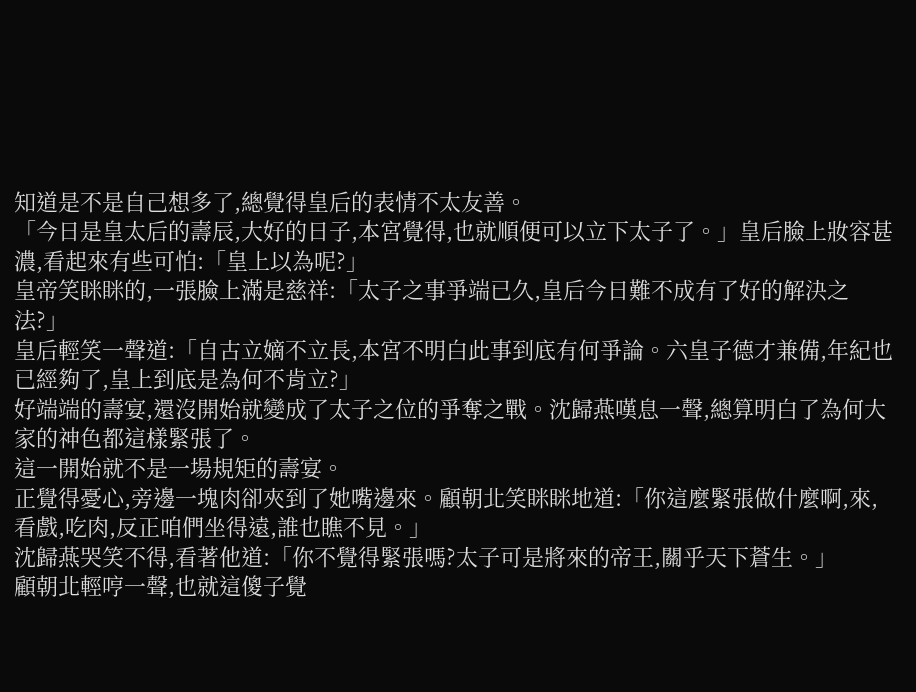知道是不是自己想多了,總覺得皇后的表情不太友善。
「今日是皇太后的壽辰,大好的日子,本宮覺得,也就順便可以立下太子了。」皇后臉上妝容甚濃,看起來有些可怕:「皇上以為呢?」
皇帝笑眯眯的,一張臉上滿是慈祥:「太子之事爭端已久,皇后今日難不成有了好的解決之法?」
皇后輕笑一聲道:「自古立嫡不立長,本宮不明白此事到底有何爭論。六皇子德才兼備,年紀也已經夠了,皇上到底是為何不肯立?」
好端端的壽宴,還沒開始就變成了太子之位的爭奪之戰。沈歸燕嘆息一聲,總算明白了為何大家的神色都這樣緊張了。
這一開始就不是一場規矩的壽宴。
正覺得憂心,旁邊一塊肉卻夾到了她嘴邊來。顧朝北笑眯眯地道:「你這麼緊張做什麼啊,來,看戲,吃肉,反正咱們坐得遠,誰也瞧不見。」
沈歸燕哭笑不得,看著他道:「你不覺得緊張嗎?太子可是將來的帝王,關乎天下蒼生。」
顧朝北輕哼一聲,也就這傻子覺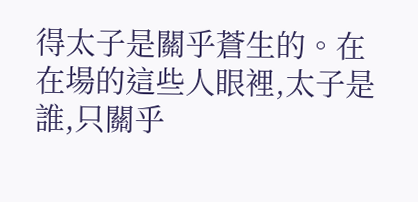得太子是關乎蒼生的。在在場的這些人眼裡,太子是誰,只關乎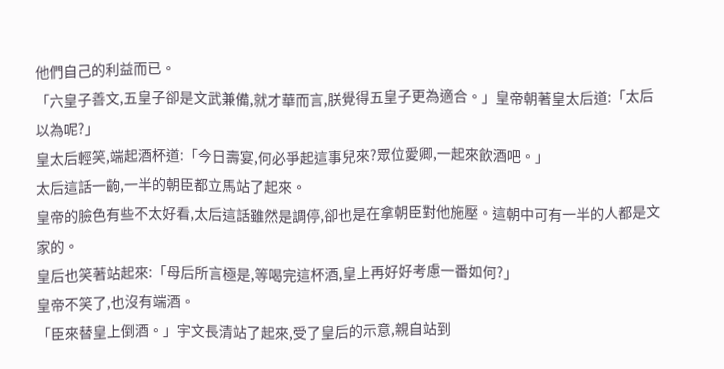他們自己的利益而已。
「六皇子善文,五皇子卻是文武兼備,就才華而言,朕覺得五皇子更為適合。」皇帝朝著皇太后道:「太后以為呢?」
皇太后輕笑,端起酒杯道:「今日壽宴,何必爭起這事兒來?眾位愛卿,一起來飲酒吧。」
太后這話一齣,一半的朝臣都立馬站了起來。
皇帝的臉色有些不太好看,太后這話雖然是調停,卻也是在拿朝臣對他施壓。這朝中可有一半的人都是文家的。
皇后也笑著站起來:「母后所言極是,等喝完這杯酒,皇上再好好考慮一番如何?」
皇帝不笑了,也沒有端酒。
「臣來替皇上倒酒。」宇文長清站了起來,受了皇后的示意,親自站到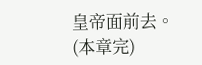皇帝面前去。
(本章完)